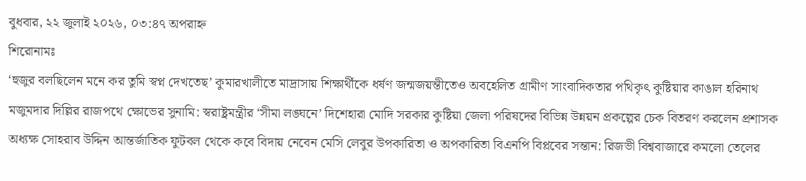বুধবার, ২২ জুলাই ২০২৬, ০৩:৪৭ অপরাহ্ন
শিরোনামঃ
‘হুজুর বলছিলেন মনে কর তুমি স্বপ্ন দেখতেছ’ কুমারখালীতে মাদ্রাসায় শিক্ষার্থীকে ধর্ষণ জন্মজয়ন্তীতেও অবহেলিত গ্রামীণ সাংবাদিকতার পথিকৃৎ কুষ্টিয়ার কাঙাল হরিনাথ মজুমদার দিল্লির রাজপথে ক্ষোভের সুনামি: স্বরাষ্ট্রমন্ত্রীর ‘সীমা লঙ্ঘনে’ দিশেহারা মোদি সরকার কুষ্টিয়া জেলা পরিষদের বিভিন্ন উন্নয়ন প্রকল্পের চেক বিতরণ করলেন প্রশাসক অধ্যক্ষ সোহরাব উদ্দিন আন্তর্জাতিক ফুটবল থেকে কবে বিদায় নেবেন মেসি লেবুর উপকারিতা ও অপকারিতা বিএনপি বিপ্লবের সন্তান: রিজভী বিশ্ববাজারে কমলো তেলের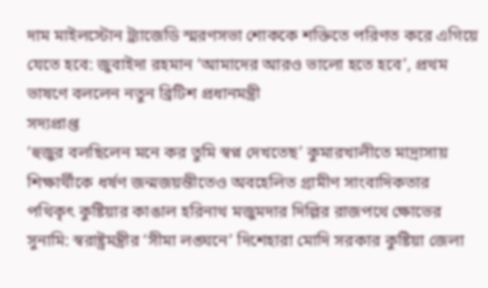দাম মাইলস্টোন ট্র্যাজেডি স্মরণসভা শোককে শক্তিতে পরিণত করে এগিয়ে যেতে হবে: জুবাইদা রহমান ‘আমাদের আরও ভালো হতে হবে’, প্রথম ভাষণে বললেন নতুন ব্রিটিশ প্রধানমন্ত্রী
সদ্যপ্রাপ্ত
‘হুজুর বলছিলেন মনে কর তুমি স্বপ্ন দেখতেছ’ কুমারখালীতে মাদ্রাসায় শিক্ষার্থীকে ধর্ষণ জন্মজয়ন্তীতেও অবহেলিত গ্রামীণ সাংবাদিকতার পথিকৃৎ কুষ্টিয়ার কাঙাল হরিনাথ মজুমদার দিল্লির রাজপথে ক্ষোভের সুনামি: স্বরাষ্ট্রমন্ত্রীর ‘সীমা লঙ্ঘনে’ দিশেহারা মোদি সরকার কুষ্টিয়া জেলা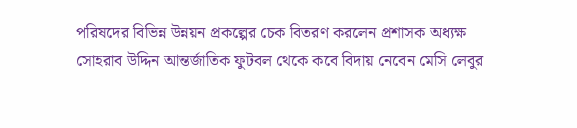পরিষদের বিভিন্ন উন্নয়ন প্রকল্পের চেক বিতরণ করলেন প্রশাসক অধ্যক্ষ সোহরাব উদ্দিন আন্তর্জাতিক ফুটবল থেকে কবে বিদায় নেবেন মেসি লেবুর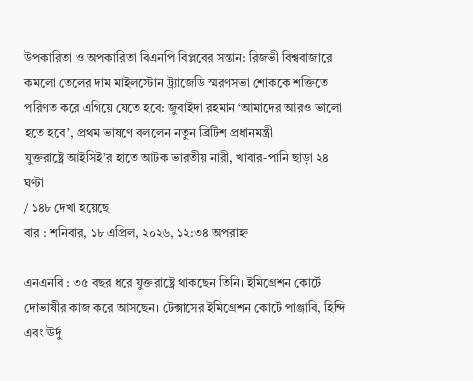উপকারিতা ও অপকারিতা বিএনপি বিপ্লবের সন্তান: রিজভী বিশ্ববাজারে কমলো তেলের দাম মাইলস্টোন ট্র্যাজেডি স্মরণসভা শোককে শক্তিতে পরিণত করে এগিয়ে যেতে হবে: জুবাইদা রহমান ‘আমাদের আরও ভালো হতে হবে’, প্রথম ভাষণে বললেন নতুন ব্রিটিশ প্রধানমন্ত্রী
যুক্তরাষ্ট্রে আইসিই’র হাতে আটক ভারতীয় নারী, খাবার-পানি ছাড়া ২৪ ঘণ্টা
/ ১৪৮ দেখা হয়েছে
বার : শনিবার, ১৮ এপ্রিল, ২০২৬, ১২:৩৪ অপরাহ্ন

এনএনবি : ৩৫ বছর ধরে যুক্তরাষ্ট্রে থাকছেন তিনি। ইমিগ্রেশন কোর্টে দোভাষীর কাজ করে আসছেন। টেক্সাসের ইমিগ্রেশন কোর্টে পাঞ্জাবি, হিন্দি এবং ঊর্দু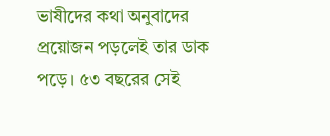ভাষীদের কথা অনুবাদের প্রয়োজন পড়লেই তার ডাক পড়ে। ৫৩ বছরের সেই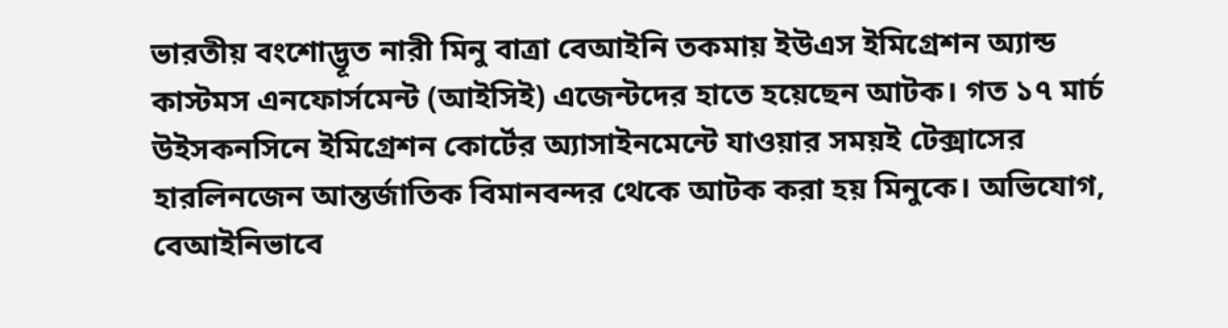ভারতীয় বংশোদ্ভূত নারী মিনু বাত্রা বেআইনি তকমায় ইউএস ইমিগ্রেশন অ্যান্ড কাস্টমস এনফোর্সমেন্ট (আইসিই) এজেন্টদের হাতে হয়েছেন আটক। গত ১৭ মার্চ উইসকনসিনে ইমিগ্রেশন কোর্টের অ্যাসাইনমেন্টে যাওয়ার সময়ই টেক্সাসের হারলিনজেন আন্তর্জাতিক বিমানবন্দর থেকে আটক করা হয় মিনুকে। অভিযোগ, বেআইনিভাবে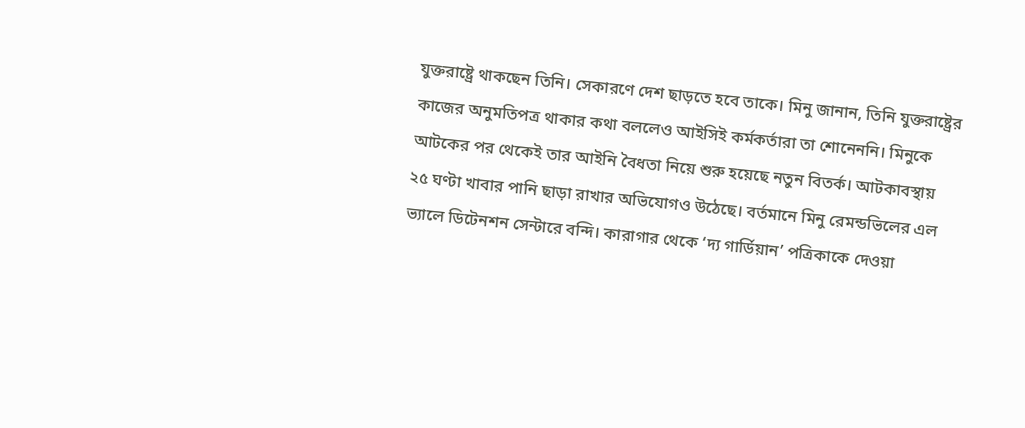যুক্তরাষ্ট্রে থাকছেন তিনি। সেকারণে দেশ ছাড়তে হবে তাকে। মিনু জানান, তিনি যুক্তরাষ্ট্রের কাজের অনুমতিপত্র থাকার কথা বললেও আইসিই কর্মকর্তারা তা শোনেননি। মিনুকে আটকের পর থেকেই তার আইনি বৈধতা নিয়ে শুরু হয়েছে নতুন বিতর্ক। আটকাবস্থায় ২৫ ঘণ্টা খাবার পানি ছাড়া রাখার অভিযোগও উঠেছে। বর্তমানে মিনু রেমন্ডভিলের এল ভ্যালে ডিটেনশন সেন্টারে বন্দি। কারাগার থেকে ‘দ্য গার্ডিয়ান’ পত্রিকাকে দেওয়া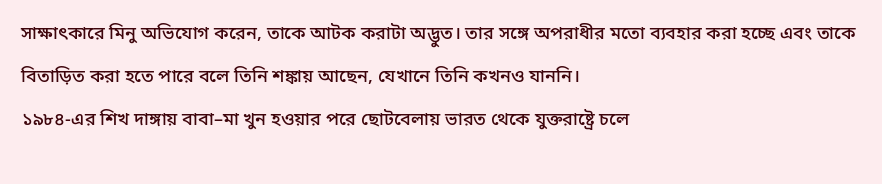সাক্ষাৎকারে মিনু অভিযোগ করেন, তাকে আটক করাটা অদ্ভুত। তার সঙ্গে অপরাধীর মতো ব্যবহার করা হচ্ছে এবং তাকে বিতাড়িত করা হতে পারে বলে তিনি শঙ্কায় আছেন, যেখানে তিনি কখনও যাননি।
১৯৮৪-এর শিখ দাঙ্গায় বাবা–মা খুন হওয়ার পরে ছোটবেলায় ভারত থেকে যুক্তরাষ্ট্রে চলে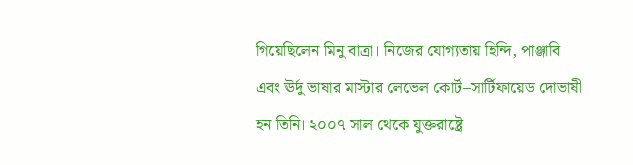গিয়েছিলেন মিনু বাত্রা। নিজের যোগ্যতায় হিন্দি, পাঞ্জাবি এবং ঊর্দু ভাষার মাস্টার লেভেল কোর্ট–সার্টিফায়েড দোভাষী হন তিনি। ২০০৭ সাল থেকে যুক্তরাষ্ট্রে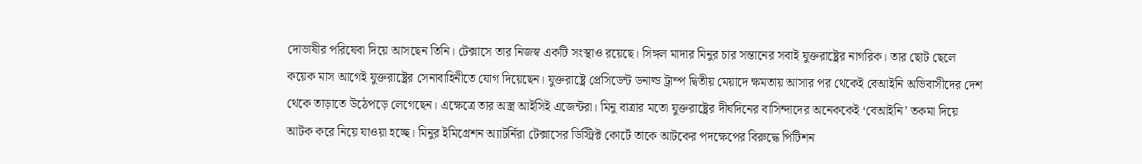দোভাষীর পরিষেবা দিয়ে আসছেন তিনি। টেক্সাসে তার নিজস্ব একটি সংস্থাও রয়েছে। সিঙ্গল মাদার মিনুর চার সন্তানের সবাই যুক্তরাষ্ট্রের নাগরিক। তার ছোট ছেলে কয়েক মাস আগেই যুক্তরাষ্ট্রের সেনাবাহিনীতে যোগ দিয়েছেন। যুক্তরাষ্ট্রে প্রেসিডেন্ট ডনাল্ড ট্রাম্প দ্বিতীয় মেয়াদে ক্ষমতায় আসার পর থেকেই বেআইনি অভিবাসীদের দেশ থেকে তাড়াতে উঠেপড়ে লেগেছেন। এক্ষেত্রে তার অস্ত্র আইসিই এজেন্টরা। মিনু বাত্রার মতো যুক্তরাষ্ট্রের দীর্ঘদিনের বাসিন্দাদের অনেককেই ‘বেআইনি’ তকমা দিয়ে আটক করে নিয়ে যাওয়া হচ্ছে। মিনুর ইমিগ্রেশন অ্যাটর্নিরা টেক্সাসের ডিস্ট্রিক্ট কোর্টে তাকে আটকের পদক্ষেপের বিরুদ্ধে পিটিশন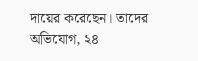দায়ের করেছেন। তাদের অভিযোগ, ২৪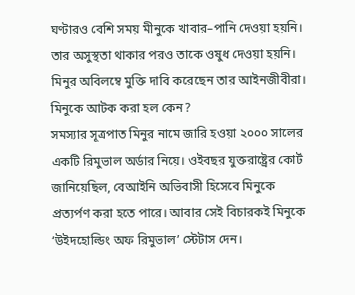ঘণ্টারও বেশি সময় মীনুকে খাবার–পানি দেওয়া হয়নি। তার অসুস্থতা থাকার পরও তাকে ওষুধ দেওয়া হয়নি। মিনুর অবিলম্বে মুক্তি দাবি করেছেন তার আইনজীবীরা। মিনুকে আটক করা হল কেন?
সমস্যার সূত্রপাত মিনুর নামে জারি হওয়া ২০০০ সালের একটি রিমুভাল অর্ডার নিয়ে। ওইবছর যুক্তরাষ্ট্রের কোর্ট জানিয়েছিল, বেআইনি অভিবাসী হিসেবে মিনুকে প্রত্যর্পণ করা হতে পারে। আবার সেই বিচারকই মিনুকে ‘উইদহোল্ডিং অফ রিমুভাল’ স্টেটাস দেন।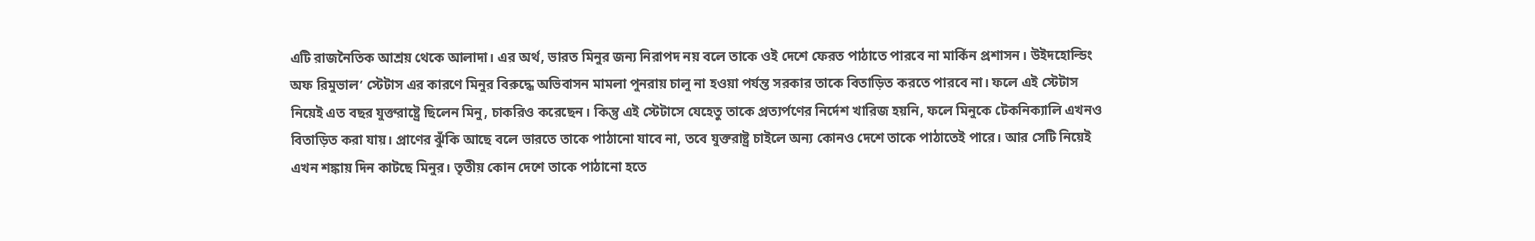এটি রাজনৈতিক আশ্রয় থেকে আলাদা। এর অর্থ, ভারত মিনুর জন্য নিরাপদ নয় বলে তাকে ওই দেশে ফেরত পাঠাতে পারবে না মার্কিন প্রশাসন। উইদহোল্ডিং অফ রিমুভাল’ স্টেটাস এর কারণে মিনুর বিরুদ্ধে অভিবাসন মামলা পুনরায় চালু না হওয়া পর্যন্ত সরকার তাকে বিতাড়িত করতে পারবে না। ফলে এই স্টেটাস নিয়েই এত বছর যুক্তরাষ্ট্রে ছিলেন মিনু, চাকরিও করেছেন। কিন্তু এই স্টেটাসে যেহেতু তাকে প্রত্যর্পণের নির্দেশ খারিজ হয়নি, ফলে মিনুকে টেকনিক্যালি এখনও বিতাড়িত করা যায়। প্রাণের ঝুঁকি আছে বলে ভারতে তাকে পাঠানো যাবে না, তবে যুক্তরাষ্ট্র চাইলে অন্য কোনও দেশে তাকে পাঠাতেই পারে। আর সেটি নিয়েই এখন শঙ্কায় দিন কাটছে মিনুর। তৃতীয় কোন দেশে তাকে পাঠানো হতে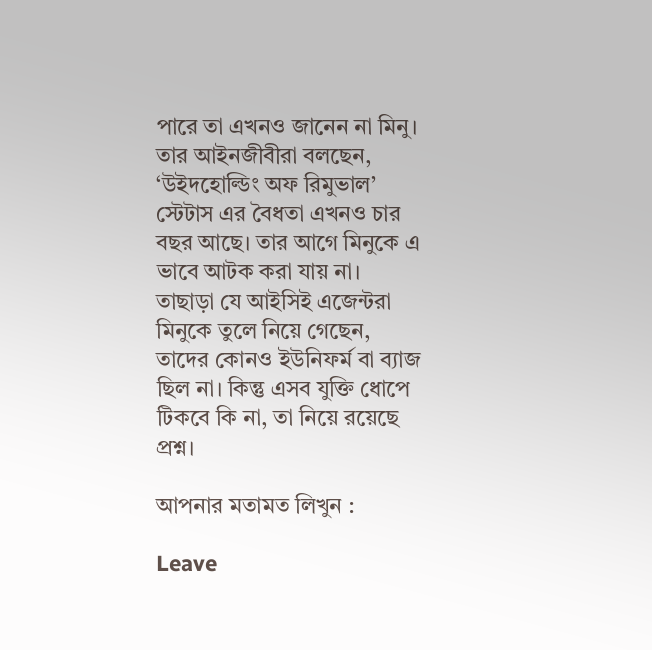পারে তা এখনও জানেন না মিনু। তার আইনজীবীরা বলছেন, ‘উইদহোল্ডিং অফ রিমুভাল’ স্টেটাস এর বৈধতা এখনও চার বছর আছে। তার আগে মিনুকে এ ভাবে আটক করা যায় না। তাছাড়া যে আইসিই এজেন্টরা মিনুকে তুলে নিয়ে গেছেন, তাদের কোনও ইউনিফর্ম বা ব্যাজ ছিল না। কিন্তু এসব যুক্তি ধোপে টিকবে কি না, তা নিয়ে রয়েছে প্রশ্ন।

আপনার মতামত লিখুন :

Leave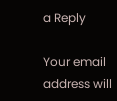a Reply

Your email address will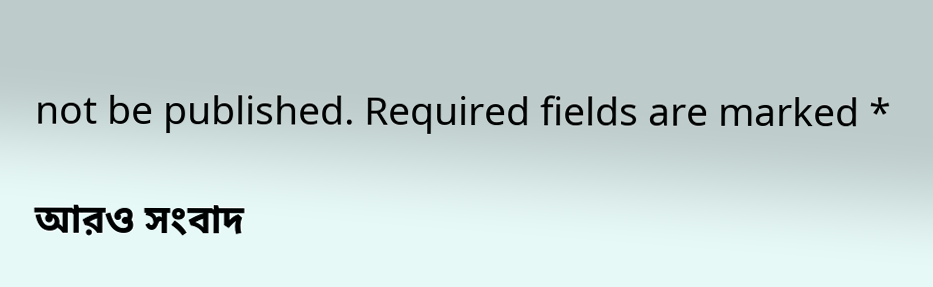not be published. Required fields are marked *

আরও সংবাদ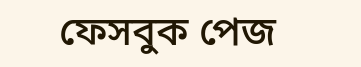ফেসবুক পেজ